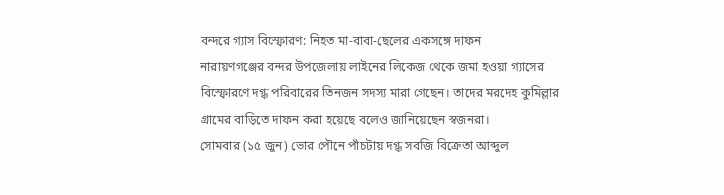বন্দরে গ্যাস বিস্ফোরণ: নিহত মা-বাবা-ছেলের একসঙ্গে দাফন
নারায়ণগঞ্জের বন্দর উপজেলায় লাইনের লিকেজ থেকে জমা হওয়া গ্যাসের বিস্ফোরণে দগ্ধ পরিবারের তিনজন সদস্য মারা গেছেন। তাদের মরদেহ কুমিল্লার গ্রামের বাড়িতে দাফন করা হয়েছে বলেও জানিয়েছেন স্বজনরা।
সোমবার (১৫ জুন) ভোর পৌনে পাঁচটায় দগ্ধ সবজি বিক্রেতা আব্দুল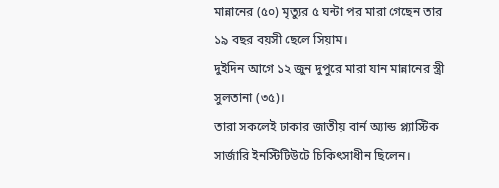মান্নানের (৫০) মৃত্যুর ৫ ঘন্টা পর মারা গেছেন তার ১৯ বছর বয়সী ছেলে সিয়াম।
দুইদিন আগে ১২ জুন দুপুরে মারা যান মান্নানের স্ত্রী সুলতানা (৩৫)।
তারা সকলেই ঢাকার জাতীয় বার্ন অ্যান্ড প্ল্যাস্টিক সার্জারি ইনস্টিটিউটে চিকিৎসাধীন ছিলেন।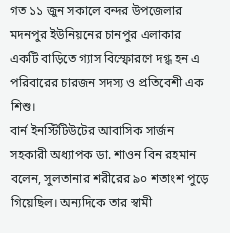গত ১১ জুন সকালে বন্দর উপজেলার মদনপুর ইউনিয়নের চানপুর এলাকার একটি বাড়িতে গ্যাস বিস্ফোরণে দগ্ধ হন এ পরিবারের চারজন সদস্য ও প্রতিবেশী এক শিশু।
বার্ন ইনস্টিটিউটের আবাসিক সার্জন সহকারী অধ্যাপক ডা. শাওন বিন রহমান বলেন, সুলতানার শরীরের ৯০ শতাংশ পুড়ে গিয়েছিল। অন্যদিকে তার স্বামী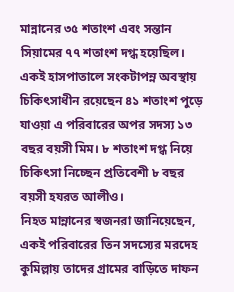মান্নানের ৩৫ শতাংশ এবং সন্তান সিয়ামের ৭৭ শতাংশ দগ্ধ হয়েছিল।
একই হাসপাতালে সংকটাপন্ন অবস্থায় চিকিৎসাধীন রয়েছেন ৪১ শতাংশ পুড়ে যাওয়া এ পরিবারের অপর সদস্য ১৩ বছর বয়সী মিম। ৮ শতাংশ দগ্ধ নিয়ে চিকিৎসা নিচ্ছেন প্রতিবেশী ৮ বছর বয়সী হযরত আলীও।
নিহত মান্নানের স্বজনরা জানিয়েছেন, একই পরিবারের তিন সদস্যের মরদেহ কুমিল্লায় তাদের গ্রামের বাড়িতে দাফন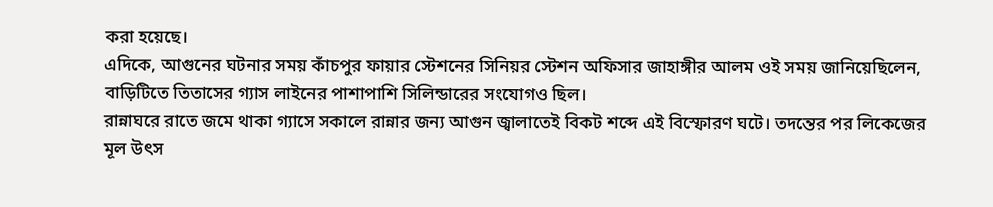করা হয়েছে।
এদিকে, আগুনের ঘটনার সময় কাঁচপুর ফায়ার স্টেশনের সিনিয়র স্টেশন অফিসার জাহাঙ্গীর আলম ওই সময় জানিয়েছিলেন, বাড়িটিতে তিতাসের গ্যাস লাইনের পাশাপাশি সিলিন্ডারের সংযোগও ছিল।
রান্নাঘরে রাতে জমে থাকা গ্যাসে সকালে রান্নার জন্য আগুন জ্বালাতেই বিকট শব্দে এই বিস্ফোরণ ঘটে। তদন্তের পর লিকেজের মূল উৎস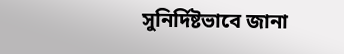সুনির্দিষ্টভাবে জানা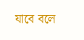যাবে বলে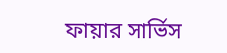ফায়ার সার্ভিস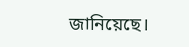জানিয়েছে।